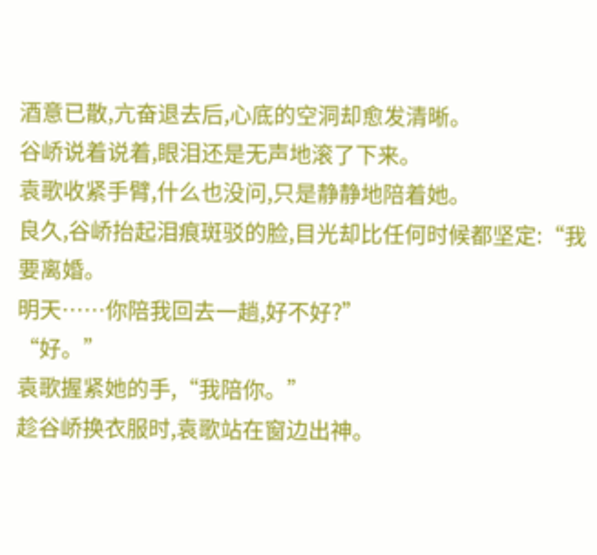酒意已散,亢奋退去后,心底的空洞却愈发清晰。
谷峤说着说着,眼泪还是无声地滚了下来。
袁歌收紧手臂,什么也没问,只是静静地陪着她。
良久,谷峤抬起泪痕斑驳的脸,目光却比任何时候都坚定:“我要离婚。
明天……你陪我回去一趟,好不好?”
“好。”
袁歌握紧她的手,“我陪你。”
趁谷峤换衣服时,袁歌站在窗边出神。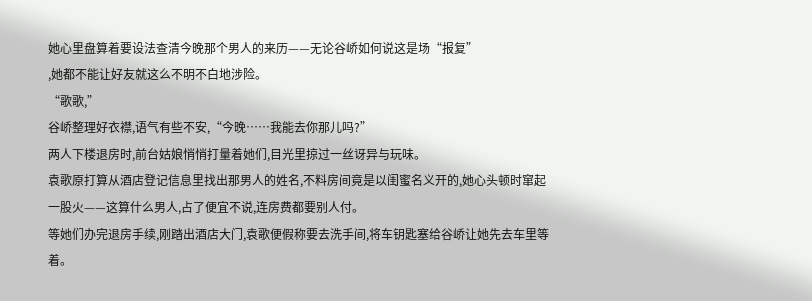她心里盘算着要设法查清今晚那个男人的来历——无论谷峤如何说这是场“报复”
,她都不能让好友就这么不明不白地涉险。
“歌歌,”
谷峤整理好衣襟,语气有些不安,“今晚……我能去你那儿吗?”
两人下楼退房时,前台姑娘悄悄打量着她们,目光里掠过一丝讶异与玩味。
袁歌原打算从酒店登记信息里找出那男人的姓名,不料房间竟是以闺蜜名义开的,她心头顿时窜起一股火——这算什么男人,占了便宜不说,连房费都要别人付。
等她们办完退房手续,刚踏出酒店大门,袁歌便假称要去洗手间,将车钥匙塞给谷峤让她先去车里等着。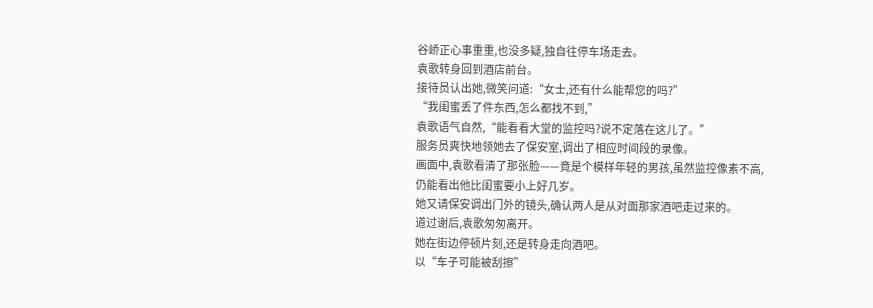谷峤正心事重重,也没多疑,独自往停车场走去。
袁歌转身回到酒店前台。
接待员认出她,微笑问道:“女士,还有什么能帮您的吗?”
“我闺蜜丢了件东西,怎么都找不到,”
袁歌语气自然,“能看看大堂的监控吗?说不定落在这儿了。”
服务员爽快地领她去了保安室,调出了相应时间段的录像。
画面中,袁歌看清了那张脸——竟是个模样年轻的男孩,虽然监控像素不高,仍能看出他比闺蜜要小上好几岁。
她又请保安调出门外的镜头,确认两人是从对面那家酒吧走过来的。
道过谢后,袁歌匆匆离开。
她在街边停顿片刻,还是转身走向酒吧。
以“车子可能被刮擦”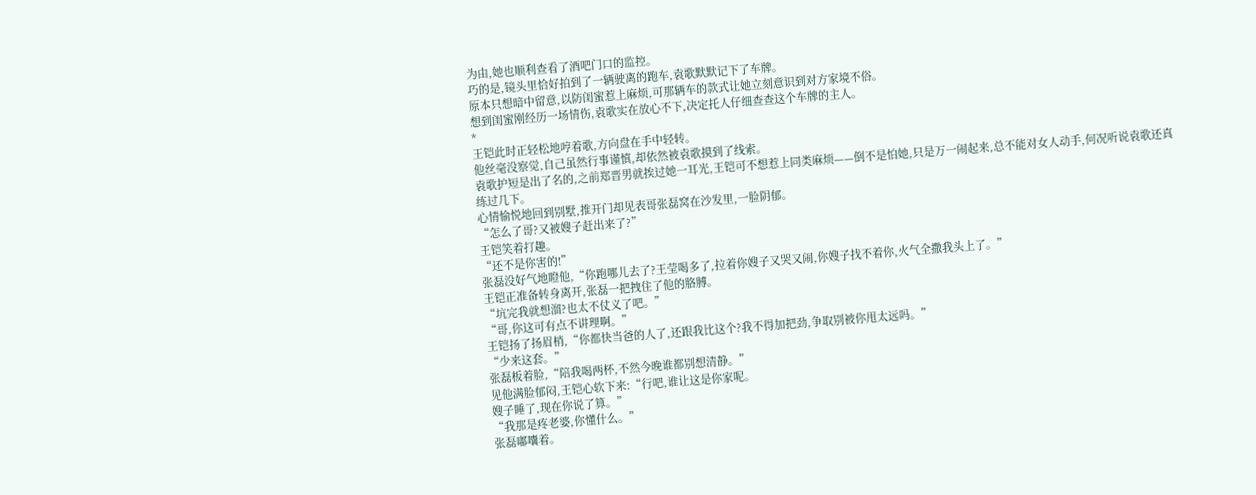为由,她也顺利查看了酒吧门口的监控。
巧的是,镜头里恰好拍到了一辆驶离的跑车,袁歌默默记下了车牌。
原本只想暗中留意,以防闺蜜惹上麻烦,可那辆车的款式让她立刻意识到对方家境不俗。
想到闺蜜刚经历一场情伤,袁歌实在放心不下,决定托人仔细查查这个车牌的主人。
*
王铠此时正轻松地哼着歌,方向盘在手中轻转。
他丝毫没察觉,自己虽然行事谨慎,却依然被袁歌摸到了线索。
袁歌护短是出了名的,之前郑晋男就挨过她一耳光,王铠可不想惹上同类麻烦——倒不是怕她,只是万一闹起来,总不能对女人动手,何况听说袁歌还真练过几下。
心情愉悦地回到别墅,推开门却见表哥张磊窝在沙发里,一脸阴郁。
“怎么了哥?又被嫂子赶出来了?”
王铠笑着打趣。
“还不是你害的!”
张磊没好气地瞪他,“你跑哪儿去了?王莹喝多了,拉着你嫂子又哭又闹,你嫂子找不着你,火气全撒我头上了。”
王铠正准备转身离开,张磊一把拽住了他的胳膊。
“坑完我就想溜?也太不仗义了吧。”
“哥,你这可有点不讲理啊。”
王铠扬了扬眉梢,“你都快当爸的人了,还跟我比这个?我不得加把劲,争取别被你甩太远吗。”
“少来这套。”
张磊板着脸,“陪我喝两杯,不然今晚谁都别想清静。”
见他满脸郁闷,王铠心软下来:“行吧,谁让这是你家呢。
嫂子睡了,现在你说了算。”
“我那是疼老婆,你懂什么。”
张磊嘟囔着。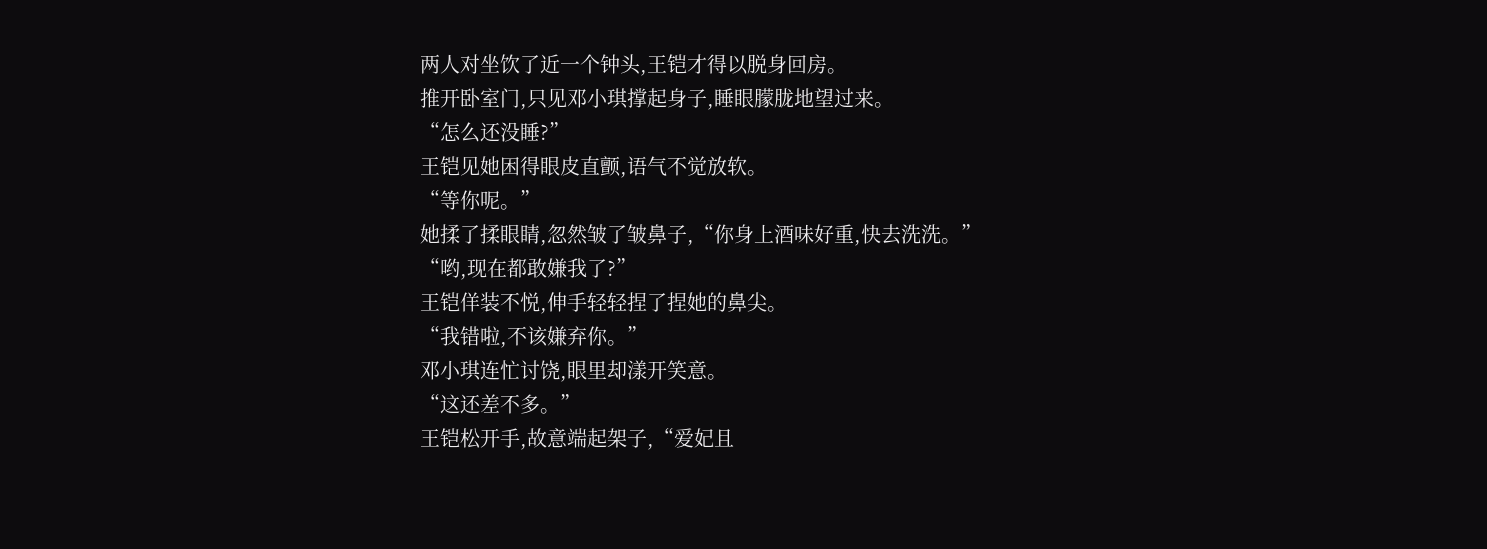两人对坐饮了近一个钟头,王铠才得以脱身回房。
推开卧室门,只见邓小琪撑起身子,睡眼朦胧地望过来。
“怎么还没睡?”
王铠见她困得眼皮直颤,语气不觉放软。
“等你呢。”
她揉了揉眼睛,忽然皱了皱鼻子,“你身上酒味好重,快去洗洗。”
“哟,现在都敢嫌我了?”
王铠佯装不悦,伸手轻轻捏了捏她的鼻尖。
“我错啦,不该嫌弃你。”
邓小琪连忙讨饶,眼里却漾开笑意。
“这还差不多。”
王铠松开手,故意端起架子,“爱妃且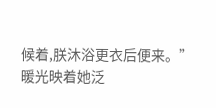候着,朕沐浴更衣后便来。”
暖光映着她泛